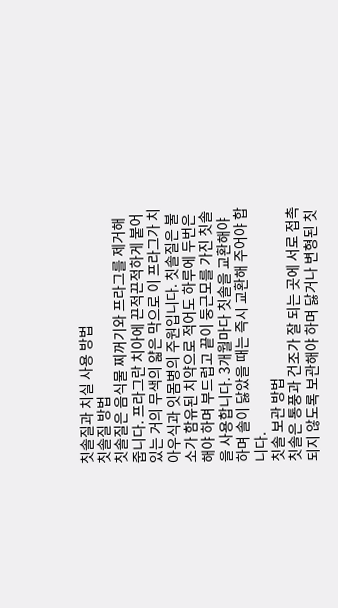칫솔질과 치실 사용 방법
칫솔질 방법
칫솔질은 음식물 찌꺼기와 프라그를 제거해 줍니다. 프라그란 치아에 끈적끈적하게 붙어있는 거의 무색의 얇은 막으로 이 프라그가 치아우식과 잇몸병의 주원입니다. 칫솔질은 불소가 함유된 치약으로 적어도 하루에 두번은 해야 하며 부드럽고 끝이 둥근모를 가진 칫솔을 사용합니다. 3개월마다 칫솔을 교환해야 하며 솔이 닳았을 때는 즉시 교환해 주어야 합니다.
칫솔 보관 방법
칫솔은 통풍과 건조가 잘 되는 곳에 서로 접촉되지 않도록 보관해야 하며 닳거나 변형된 칫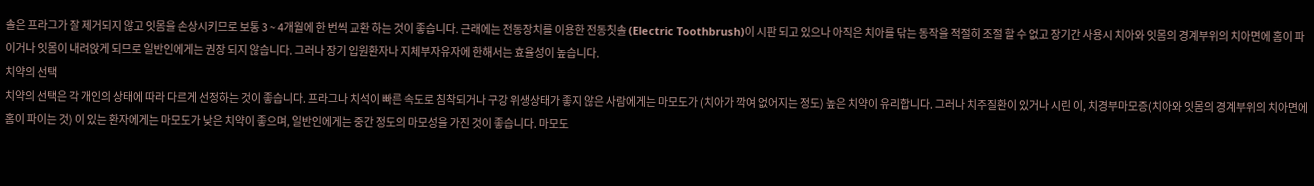솔은 프라그가 잘 제거되지 않고 잇몸을 손상시키므로 보통 3 ~ 4개월에 한 번씩 교환 하는 것이 좋습니다. 근래에는 전동장치를 이용한 전동칫솔 (Electric Toothbrush)이 시판 되고 있으나 아직은 치아를 닦는 동작을 적절히 조절 할 수 없고 장기간 사용시 치아와 잇몸의 경계부위의 치아면에 홈이 파이거나 잇몸이 내려앉게 되므로 일반인에게는 권장 되지 않습니다. 그러나 장기 입원환자나 지체부자유자에 한해서는 효율성이 높습니다.
치약의 선택
치약의 선택은 각 개인의 상태에 따라 다르게 선정하는 것이 좋습니다. 프라그나 치석이 빠른 속도로 침착되거나 구강 위생상태가 좋지 않은 사람에게는 마모도가 (치아가 깍여 없어지는 정도) 높은 치약이 유리합니다. 그러나 치주질환이 있거나 시린 이, 치경부마모증(치아와 잇몸의 경계부위의 치아면에 홈이 파이는 것) 이 있는 환자에게는 마모도가 낮은 치약이 좋으며, 일반인에게는 중간 정도의 마모성을 가진 것이 좋습니다. 마모도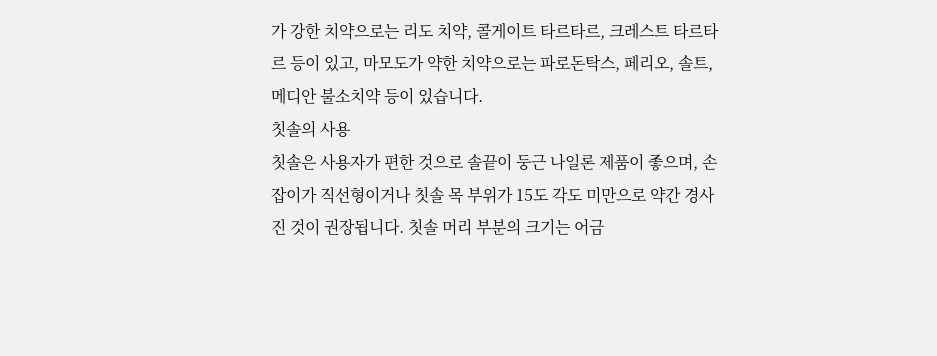가 강한 치약으로는 리도 치약, 콜게이트 타르타르, 크레스트 타르타르 등이 있고, 마모도가 약한 치약으로는 파로돈탁스, 페리오, 솔트, 메디안 불소치약 등이 있습니다.
칫솔의 사용
칫솔은 사용자가 편한 것으로 솔끝이 둥근 나일론 제품이 좋으며, 손잡이가 직선형이거나 칫솔 목 부위가 15도 각도 미만으로 약간 경사진 것이 권장됩니다. 칫솔 머리 부분의 크기는 어금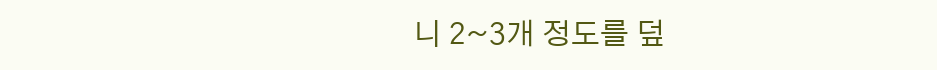니 2~3개 정도를 덮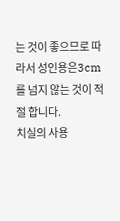는 것이 좋으므로 따라서 성인용은3cm를 넘지 않는 것이 적절 합니다.
치실의 사용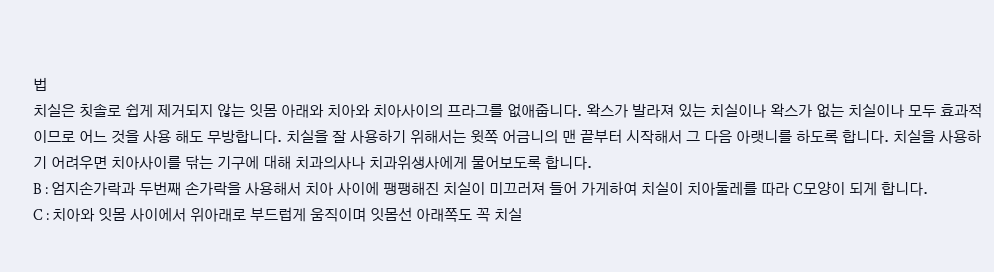법
치실은 칫솔로 쉽게 제거되지 않는 잇몸 아래와 치아와 치아사이의 프라그를 없애줍니다. 왁스가 발라져 있는 치실이나 왁스가 없는 치실이나 모두 효과적이므로 어느 것을 사용 해도 무방합니다. 치실을 잘 사용하기 위해서는 윗쪽 어금니의 맨 끝부터 시작해서 그 다음 아랫니를 하도록 합니다. 치실을 사용하기 어려우면 치아사이를 닦는 기구에 대해 치과의사나 치과위생사에게 물어보도록 합니다.
B : 엄지손가락과 두번째 손가락을 사용해서 치아 사이에 팽팽해진 치실이 미끄러져 들어 가게하여 치실이 치아둘레를 따라 C모양이 되게 합니다.
C : 치아와 잇몸 사이에서 위아래로 부드럽게 움직이며 잇몸선 아래쪽도 꼭 치실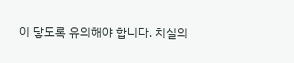이 닿도록 유의해야 합니다. 치실의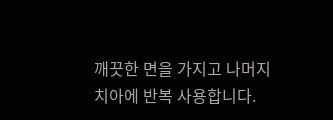깨끗한 면을 가지고 나머지 치아에 반복 사용합니다.